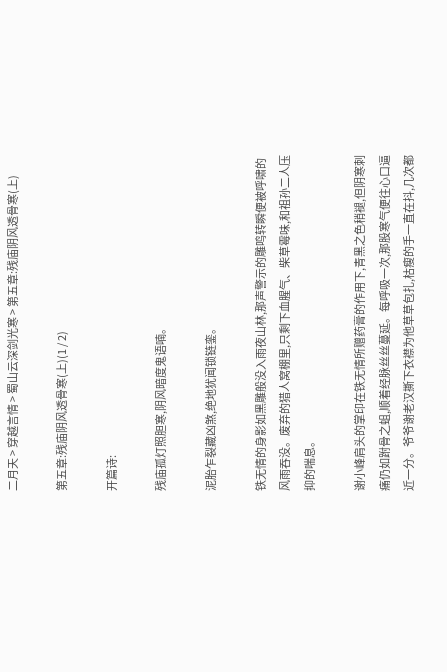二月天 > 穿越言情 > 蜀山云深剑光寒 > 第五章:残庙阴风透骨寒(上)

第五章:残庙阴风透骨寒(上)(1 / 2)

开篇诗:

残庙孤灯照胆寒,阴风暗度鬼语喃。

泥胎乍裂藏凶煞,绝地犹闻锁链銮。

铁无情的身影如黑雕般没入雨夜山林,那声警示的雕鸣转瞬便被呼啸的风雨吞没。废弃的猎人窝棚里,只剩下血腥气、柴草霉味,和祖孙二人压抑的喘息。

谢小峰肩头的掌印在铁无情所赠药膏的作用下,青黑之色稍褪,但阴寒刺痛仍如跗骨之蛆,顺着经脉丝丝蔓延。每呼吸一次,那股寒气便往心口逼近一分。爷爷谢老汉撕下衣襟为他草草包扎,枯瘦的手一直在抖,几次都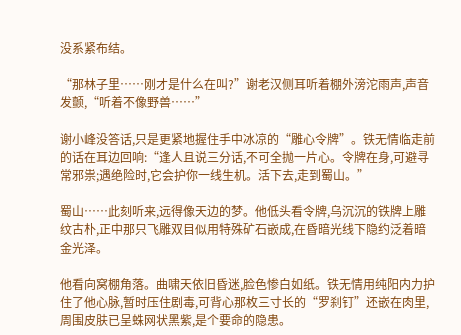没系紧布结。

“那林子里……刚才是什么在叫?”谢老汉侧耳听着棚外滂沱雨声,声音发颤,“听着不像野兽……”

谢小峰没答话,只是更紧地握住手中冰凉的“雕心令牌”。铁无情临走前的话在耳边回响:“逢人且说三分话,不可全抛一片心。令牌在身,可避寻常邪祟;遇绝险时,它会护你一线生机。活下去,走到蜀山。”

蜀山……此刻听来,远得像天边的梦。他低头看令牌,乌沉沉的铁牌上雕纹古朴,正中那只飞雕双目似用特殊矿石嵌成,在昏暗光线下隐约泛着暗金光泽。

他看向窝棚角落。曲啸天依旧昏迷,脸色惨白如纸。铁无情用纯阳内力护住了他心脉,暂时压住剧毒,可背心那枚三寸长的“罗刹钉”还嵌在肉里,周围皮肤已呈蛛网状黑紫,是个要命的隐患。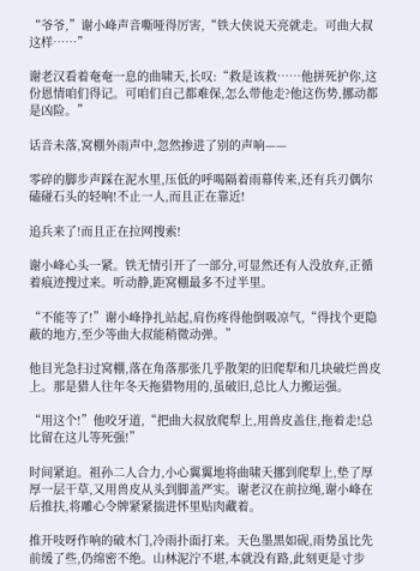“爷爷,”谢小峰声音嘶哑得厉害,“铁大侠说天亮就走。可曲大叔这样……”

谢老汉看着奄奄一息的曲啸天,长叹:“救是该救……他拼死护你,这份恩情咱们得记。可咱们自己都难保,怎么带他走?他这伤势,挪动都是凶险。”

话音未落,窝棚外雨声中,忽然掺进了别的声响——

零碎的脚步声踩在泥水里,压低的呼喝隔着雨幕传来,还有兵刃偶尔磕碰石头的轻响!不止一人,而且正在靠近!

追兵来了!而且正在拉网搜索!

谢小峰心头一紧。铁无情引开了一部分,可显然还有人没放弃,正循着痕迹搜过来。听动静,距窝棚最多不过半里。

“不能等了!”谢小峰挣扎站起,肩伤疼得他倒吸凉气,“得找个更隐蔽的地方,至少等曲大叔能稍微动弹。”

他目光急扫过窝棚,落在角落那张几乎散架的旧爬犁和几块破烂兽皮上。那是猎人往年冬天拖猎物用的,虽破旧,总比人力搬运强。

“用这个!”他咬牙道,“把曲大叔放爬犁上,用兽皮盖住,拖着走!总比留在这儿等死强!”

时间紧迫。祖孙二人合力,小心翼翼地将曲啸天挪到爬犁上,垫了厚厚一层干草,又用兽皮从头到脚盖严实。谢老汉在前拉绳,谢小峰在后推扶,将雕心令牌紧紧揣进怀里贴肉藏着。

推开吱呀作响的破木门,冷雨扑面打来。天色墨黑如砚,雨势虽比先前缓了些,仍绵密不绝。山林泥泞不堪,本就没有路,此刻更是寸步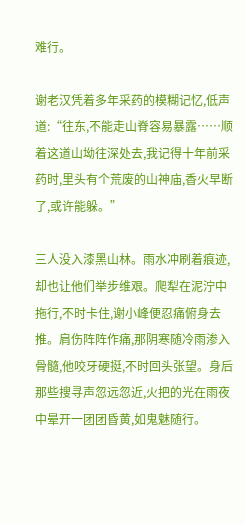难行。

谢老汉凭着多年采药的模糊记忆,低声道:“往东,不能走山脊容易暴露……顺着这道山坳往深处去,我记得十年前采药时,里头有个荒废的山神庙,香火早断了,或许能躲。”

三人没入漆黑山林。雨水冲刷着痕迹,却也让他们举步维艰。爬犁在泥泞中拖行,不时卡住,谢小峰便忍痛俯身去推。肩伤阵阵作痛,那阴寒随冷雨渗入骨髓,他咬牙硬挺,不时回头张望。身后那些搜寻声忽远忽近,火把的光在雨夜中晕开一团团昏黄,如鬼魅随行。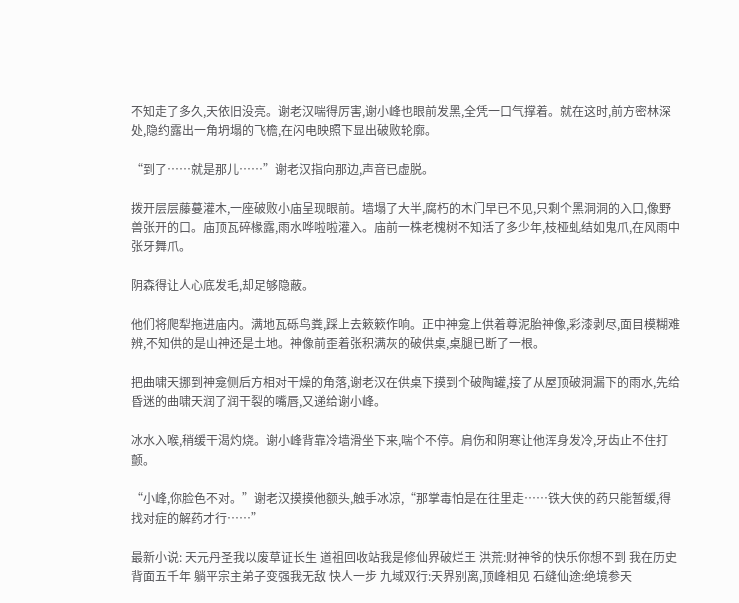不知走了多久,天依旧没亮。谢老汉喘得厉害,谢小峰也眼前发黑,全凭一口气撑着。就在这时,前方密林深处,隐约露出一角坍塌的飞檐,在闪电映照下显出破败轮廓。

“到了……就是那儿……”谢老汉指向那边,声音已虚脱。

拨开层层藤蔓灌木,一座破败小庙呈现眼前。墙塌了大半,腐朽的木门早已不见,只剩个黑洞洞的入口,像野兽张开的口。庙顶瓦碎椽露,雨水哗啦啦灌入。庙前一株老槐树不知活了多少年,枝桠虬结如鬼爪,在风雨中张牙舞爪。

阴森得让人心底发毛,却足够隐蔽。

他们将爬犁拖进庙内。满地瓦砾鸟粪,踩上去簌簌作响。正中神龛上供着尊泥胎神像,彩漆剥尽,面目模糊难辨,不知供的是山神还是土地。神像前歪着张积满灰的破供桌,桌腿已断了一根。

把曲啸天挪到神龛侧后方相对干燥的角落,谢老汉在供桌下摸到个破陶罐,接了从屋顶破洞漏下的雨水,先给昏迷的曲啸天润了润干裂的嘴唇,又递给谢小峰。

冰水入喉,稍缓干渴灼烧。谢小峰背靠冷墙滑坐下来,喘个不停。肩伤和阴寒让他浑身发冷,牙齿止不住打颤。

“小峰,你脸色不对。”谢老汉摸摸他额头,触手冰凉,“那掌毒怕是在往里走……铁大侠的药只能暂缓,得找对症的解药才行……”

最新小说: 天元丹圣我以废草证长生 道祖回收站我是修仙界破烂王 洪荒:财神爷的快乐你想不到 我在历史背面五千年 躺平宗主弟子变强我无敌 快人一步 九域双行:天界别离,顶峰相见 石缝仙途:绝境参天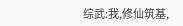综武:我,修仙筑基,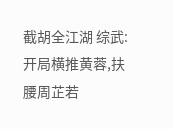截胡全江湖 综武:开局横推黄蓉,扶腰周芷若